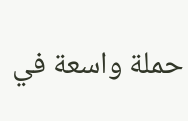حملة واسعة في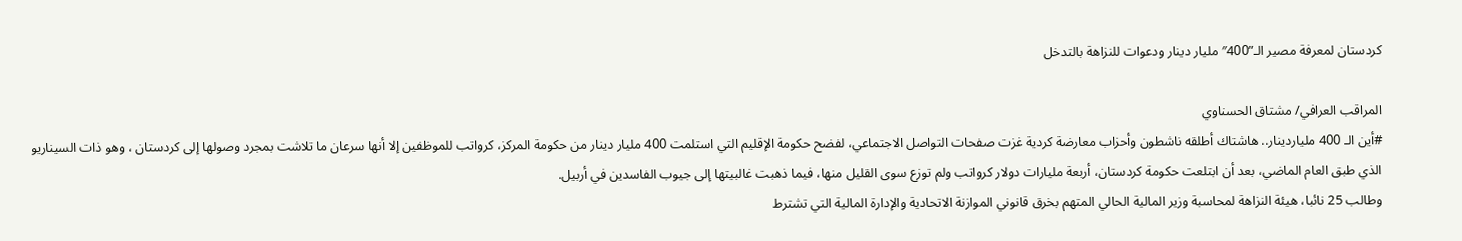كردستان لمعرفة مصير الـ”400″ مليار دينار ودعوات للنزاهة بالتدخل

المراقب العرافي/ مشتاق الحسناوي
#أين الـ 400 ملياردينار.. هاشتاك أطلقه ناشطون وأحزاب معارضة كردية غزت صفحات التواصل الاجتماعي، لفضح حكومة الإقليم التي استلمت 400 مليار دينار من حكومة المركز، كرواتب للموظفين إلا أنها سرعان ما تلاشت بمجرد وصولها إلى كردستان ، وهو ذات السيناريو الذي طبق العام الماضي، بعد أن ابتلعت حكومة كردستان، أربعة مليارات دولار كرواتب ولم توزع سوى القليل منها، فيما ذهبت غالبيتها إلى جيوب الفاسدين في أربيل.
وطالب 25 نائبا، هيئة النزاهة لمحاسبة وزير المالية الحالي المتهم بخرق قانوني الموازنة الاتحادية والإدارة المالية التي تشترط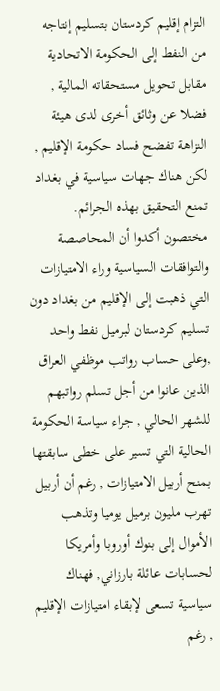التزام إقليم كردستان بتسليم إنتاجه من النفط إلى الحكومة الاتحادية مقابل تحويل مستحقاته المالية , فضلا عن وثائق أخرى لدى هيئة النزاهة تفضح فساد حكومة الإقليم , لكن هناك جهات سياسية في بغداد تمنع التحقيق بهذه الجرائم.
مختصون أكدوا أن المحاصصة والتوافقات السياسية وراء الامتيازات التي ذهبت إلى الإقليم من بغداد دون تسليم كردستان لبرميل نفط واحد ,وعلى حساب رواتب موظفي العراق الذين عانوا من أجل تسلم رواتبهم للشهر الحالي , جراء سياسة الحكومة الحالية التي تسير على خطى سابقتها بمنح أربيل الامتيازات , رغم أن أربيل تهرب مليون برميل يوميا وتذهب الأموال إلى بنوك أوروبا وأمريكا لحسابات عائلة بارزاني, فهناك سياسية تسعى لإبقاء امتيازات الإقليم , رغم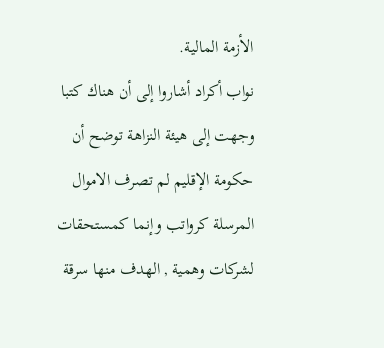الأزمة المالية.
نواب أكراد أشاروا إلى أن هناك كتبا وجهت إلى هيئة النزاهة توضح أن حكومة الإقليم لم تصرف الاموال المرسلة كرواتب وإنما كمستحقات لشركات وهمية , الهدف منها سرقة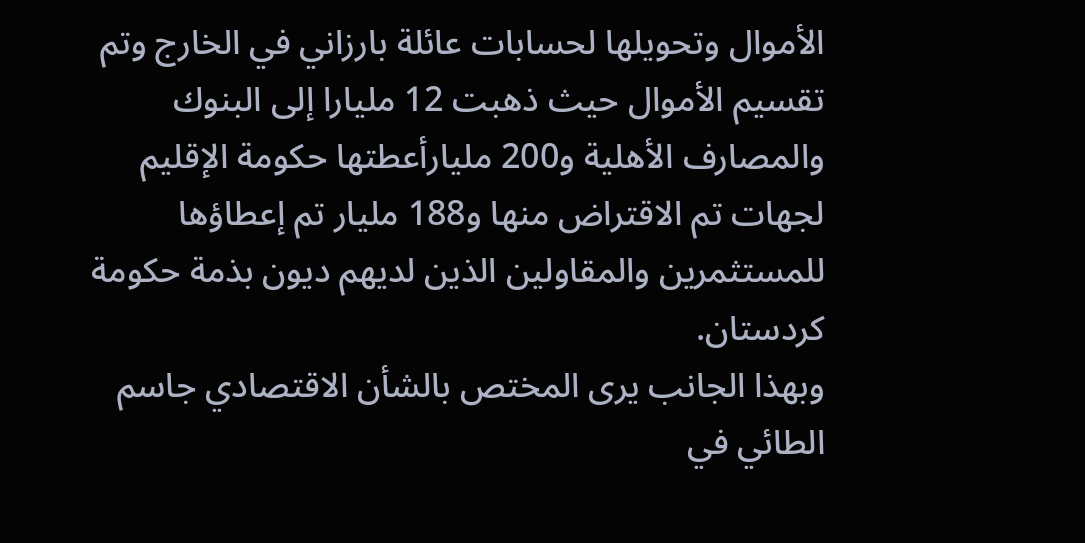الأموال وتحويلها لحسابات عائلة بارزاني في الخارج وتم تقسيم الأموال حيث ذهبت 12 مليارا إلى البنوك والمصارف الأهلية و200 مليارأعطتها حكومة الإقليم لجهات تم الاقتراض منها و188 مليار تم إعطاؤها للمستثمرين والمقاولين الذين لديهم ديون بذمة حكومة كردستان.
وبهذا الجانب يرى المختص بالشأن الاقتصادي جاسم الطائي في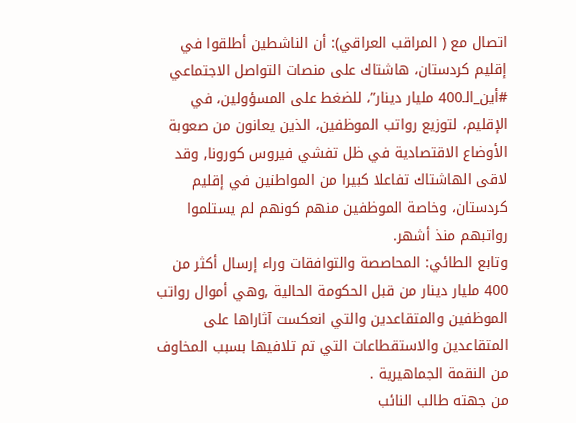اتصال مع ( المراقب العراقي): أن الناشطين أطلقوا في إقليم كردستان، هاشتاك على منصات التواصل الاجتماعي #أين_الـ400 مليار دينار”، للضغط على المسؤولين، في الإقليم، لتوزيع رواتب الموظفين، الذين يعانون من صعوبة الأوضاع الاقتصادية في ظل تفشي فيروس كورونا, وقد لاقى الهاشتاك تفاعلا كبيرا من المواطنين في إقليم كردستان، وخاصة الموظفين منهم كونهم لم يستلموا رواتبهم منذ أشهر.
وتابع الطائي: المحاصصة والتوافقات وراء إرسال أكثر من 400 مليار دينار من قبل الحكومة الحالية ,وهي أموال رواتب الموظفين والمتقاعدين والتي انعكست آثاراها على المتقاعدين والاستقطاعات التي تم تلافيها بسبب المخاوف من النقمة الجماهيرية .
من جهته طالب النائب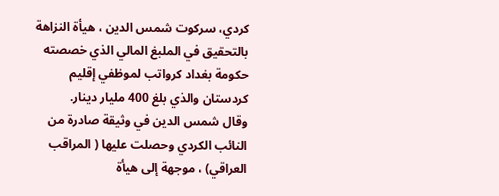كردي، سركوت شمس الدين ، هيأة النزاهة بالتحقيق في الملبغ المالي الذي خصصته حكومة بغداد كرواتب لموظفي إقليم كردستان والذي بلغ 400 مليار دينار.
وقال شمس الدين في وثيقة صادرة من النائب الكردي وحصلت عليها ( المراقب العراقي) ، موجهة إلى هيأة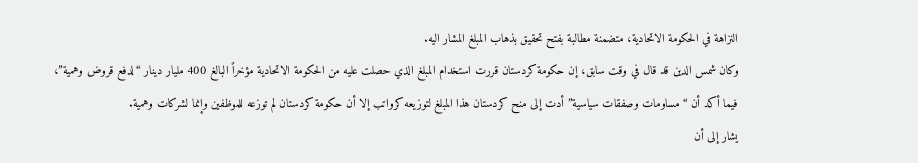النزاهة في الحكومة الاتحادية، متضمنة مطالبة بفتح تحقيق بذهاب المبلغ المشار اليه.
وكان شمس الدين قد قال في وقت سابق، إن حكومة كردستان قررت استخدام المبلغ الذي حصلت عليه من الحكومة الاتحادية مؤخراً البالغ 400 مليار دينار “لدفع قروض وهمية”، فيما أكد أن “مساومات وصفقات سياسية” أدت إلى منح كردستان هذا المبلغ لتوزيعه كرواتب إلا أن حكومة كردستان لم توزعه للموظفين وإنما لشركات وهمية.
يشار إلى أن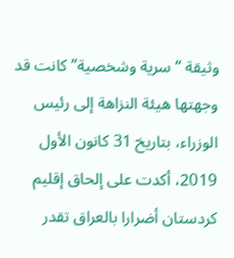وثيقة “سرية وشخصية” كانت قد وجهتها هيئة النزاهة إلى رئيس الوزراء، بتاريخ 31 كانون الأول 2019، أكدت على إلحاق إقليم كردستان أضرارا بالعراق تقدر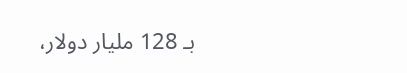بـ 128 مليار دولار،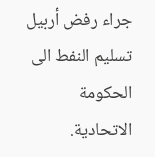جراء رفض أربيل تسليم النفط الى الحكومة الاتحادية.